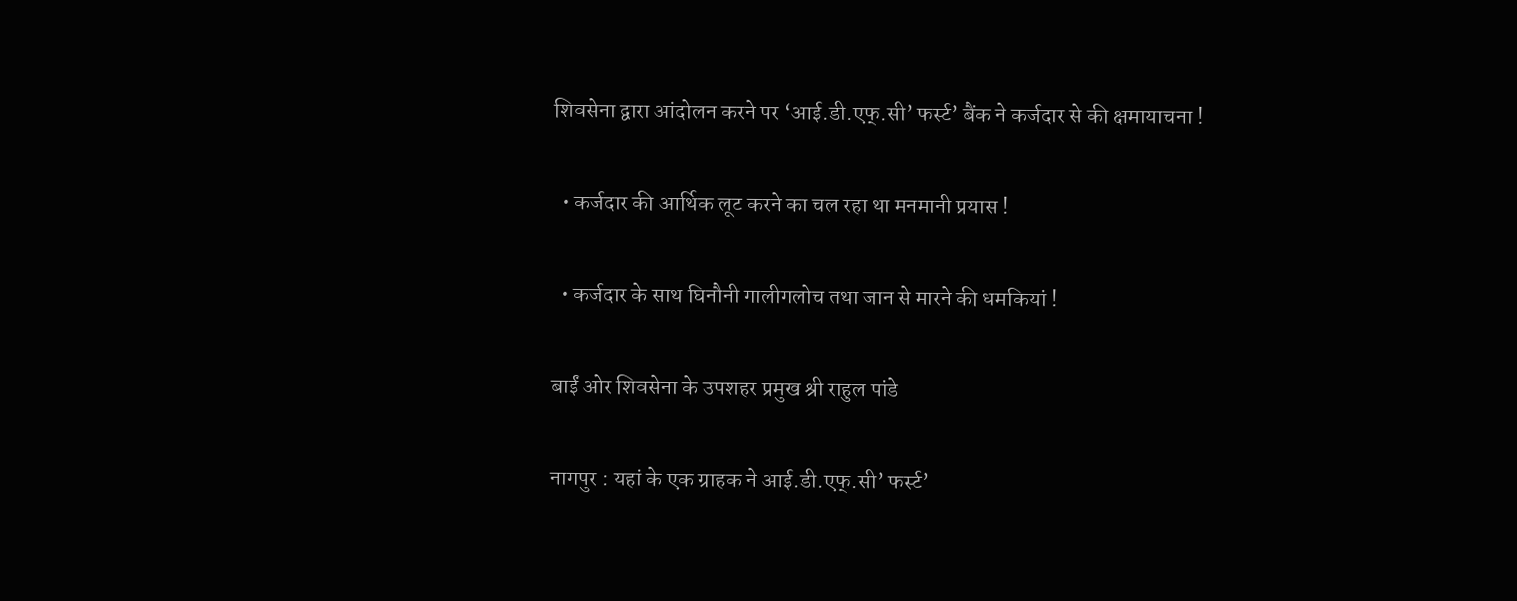शिवसेना द्वारा आंदोलन करने पर ‘आई.डी.एफ्.सी’ फर्स्ट’ बैंक ने कर्जदार से की क्षमायाचना !

  • कर्जदार की आर्थिक लूट करने का चल रहा था मनमानी प्रयास !

  • कर्जदार के साथ घिनौनी गालीगलोच तथा जान से मारने की धमकियां !

बाईं ओर शिवसेना के उपशहर प्रमुख श्री राहुल पांडे

नागपुर : यहां के एक ग्राहक ने आई.डी.एफ्.सी’ फर्स्ट’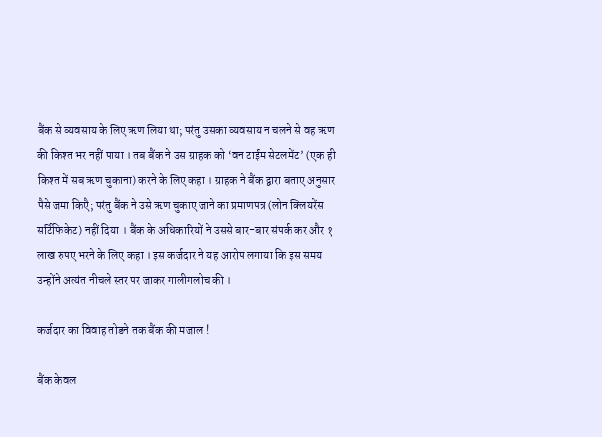बैंक से व्यवसाय के लिए ऋण लिया था; परंतु उसका व्यवसाय न चलने से वह ऋण की किश्त भर नहीं पाया । तब बैंक ने उस ग्राहक को ‘वन टाईम सेटलमेंट’ (एक ही किश्त में सब ऋण चुकाना) करने के लिए कहा । ग्राहक ने बैंक द्वारा बताए अनुसार पैसे जमा किएै; परंतु बैंक ने उसे ऋण चुकाए जाने का प्रमाणपत्र (लोन क्लियरेंस सर्टिफिकेट) नहीं दिया । बैंक के अधिकारियों ने उससे बार-बार संपर्क कर और १ लाख रुपए भरने के लिए कहा । इस कर्जदार ने यह आरोप लगाया कि इस समय उन्होंने अत्यंत नीचले स्तर पर जाकर गालीगलोच की ।

कर्जदार का विवाह तोडने तक बैंक की मजाल !

बैंक केवल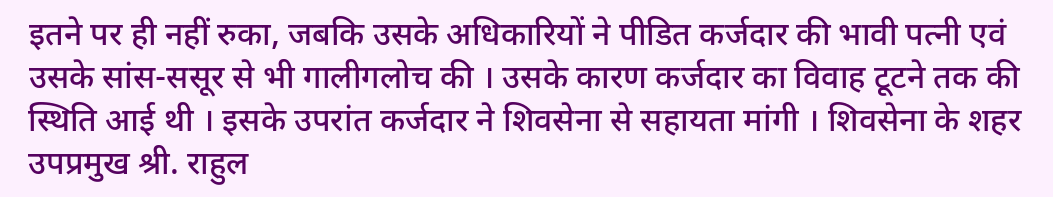इतने पर ही नहीं रुका, जबकि उसके अधिकारियों ने पीडित कर्जदार की भावी पत्नी एवं उसके सांस-ससूर से भी गालीगलोच की । उसके कारण कर्जदार का विवाह टूटने तक की स्थिति आई थी । इसके उपरांत कर्जदार ने शिवसेना से सहायता मांगी । शिवसेना के शहर उपप्रमुख श्री. राहुल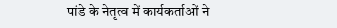पांडे के नेतृत्व में कार्यकर्ताओं ने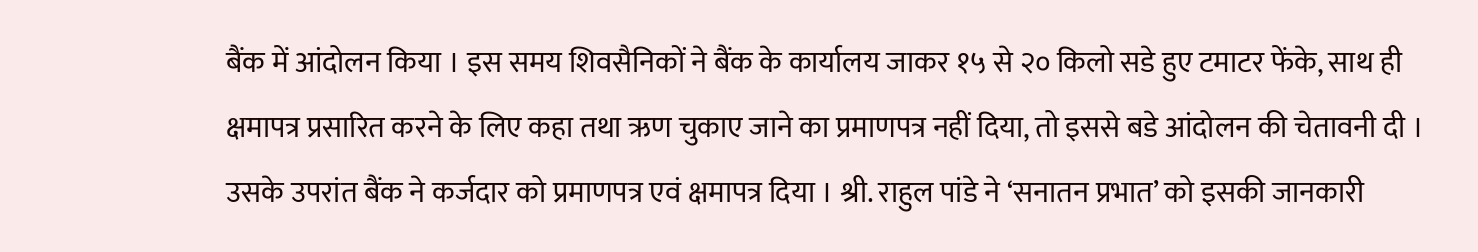बैंक में आंदोलन किया । इस समय शिवसैनिकों ने बैंक के कार्यालय जाकर १५ से २० किलो सडे हुए टमाटर फेंके, साथ ही क्षमापत्र प्रसारित करने के लिए कहा तथा ऋण चुकाए जाने का प्रमाणपत्र नहीं दिया, तो इससे बडे आंदोलन की चेतावनी दी । उसके उपरांत बैंक ने कर्जदार को प्रमाणपत्र एवं क्षमापत्र दिया । श्री. राहुल पांडे ने ‘सनातन प्रभात’ को इसकी जानकारी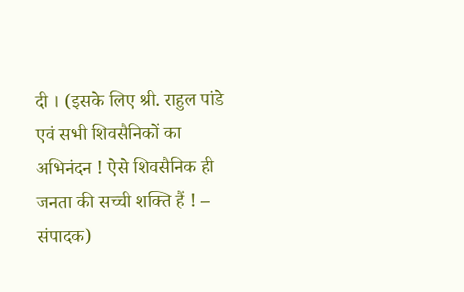दी । (इसके लिए श्री. राहुल पांडे एवं सभी शिवसैनिकों का अभिनंदन ! ऐसे शिवसैनिक ही जनता की सच्ची शक्ति हैं ! – संपादक)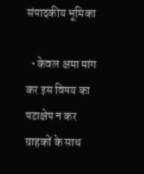संपादकीय भूमिका

  • केवल क्षमा मांग कर इस विषय का पटाक्षेप न कर ग्राहकों के साथ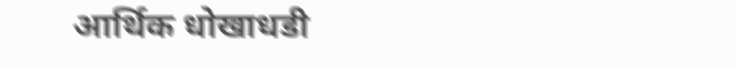आर्थिक धोखाधडी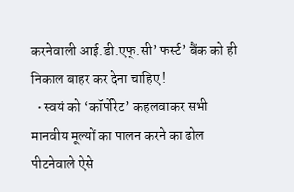करनेवाली आई.डी.एफ्.सी’ फर्स्ट’ बैंक को ही निकाल बाहर कर देना चाहिए !
  • स्वयं को ‘कॉर्पोरेट’ कहलवाकर सभी मानवीय मूल्यों का पालन करने का ढोल पीटनेवाले ऐसे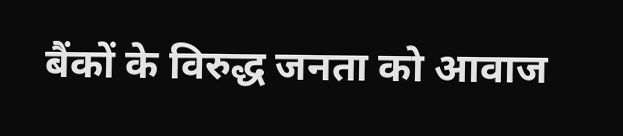बैंकों के विरुद्ध जनता को आवाज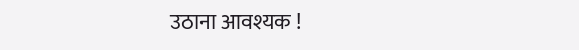उठाना आवश्यक !